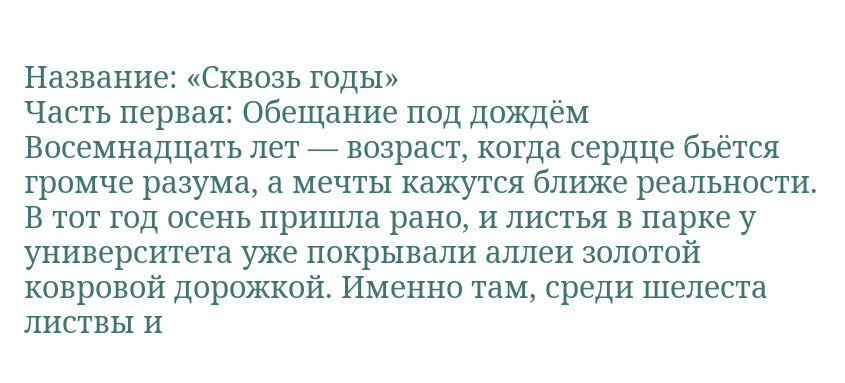Название: «Сквозь годы»
Часть первая: Обещание под дождём
Восемнадцать лет — возраст, когда сердце бьётся громче разума, а мечты кажутся ближе реальности. В тот год осень пришла рано, и листья в парке у университета уже покрывали аллеи золотой ковровой дорожкой. Именно там, среди шелеста листвы и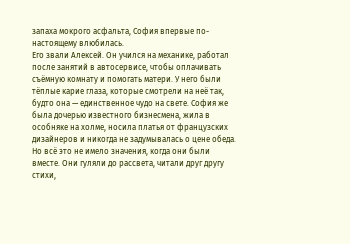запаха мокрого асфальта, София впервые по-настоящему влюбилась.
Его звали Алексей. Он учился на механике, работал после занятий в автосервисе, чтобы оплачивать съёмную комнату и помогать матери. У него были тёплые карие глаза, которые смотрели на неё так, будто она — единственное чудо на свете. София же была дочерью известного бизнесмена, жила в особняке на холме, носила платья от французских дизайнеров и никогда не задумывалась о цене обеда.
Но всё это не имело значения, когда они были вместе. Они гуляли до рассвета, читали друг другу стихи,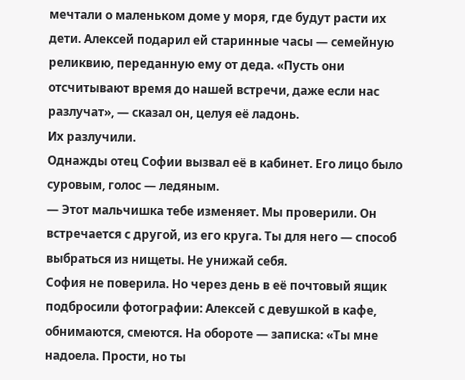мечтали о маленьком доме у моря, где будут расти их дети. Алексей подарил ей старинные часы — семейную реликвию, переданную ему от деда. «Пусть они отсчитывают время до нашей встречи, даже если нас разлучат», — сказал он, целуя её ладонь.
Их разлучили.
Однажды отец Софии вызвал её в кабинет. Его лицо было суровым, голос — ледяным.
— Этот мальчишка тебе изменяет. Мы проверили. Он встречается с другой, из его круга. Ты для него — способ выбраться из нищеты. Не унижай себя.
София не поверила. Но через день в её почтовый ящик подбросили фотографии: Алексей с девушкой в кафе, обнимаются, смеются. На обороте — записка: «Ты мне надоела. Прости, но ты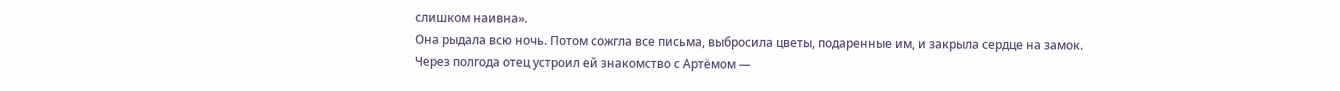слишком наивна».
Она рыдала всю ночь. Потом сожгла все письма, выбросила цветы, подаренные им, и закрыла сердце на замок.
Через полгода отец устроил ей знакомство с Артёмом —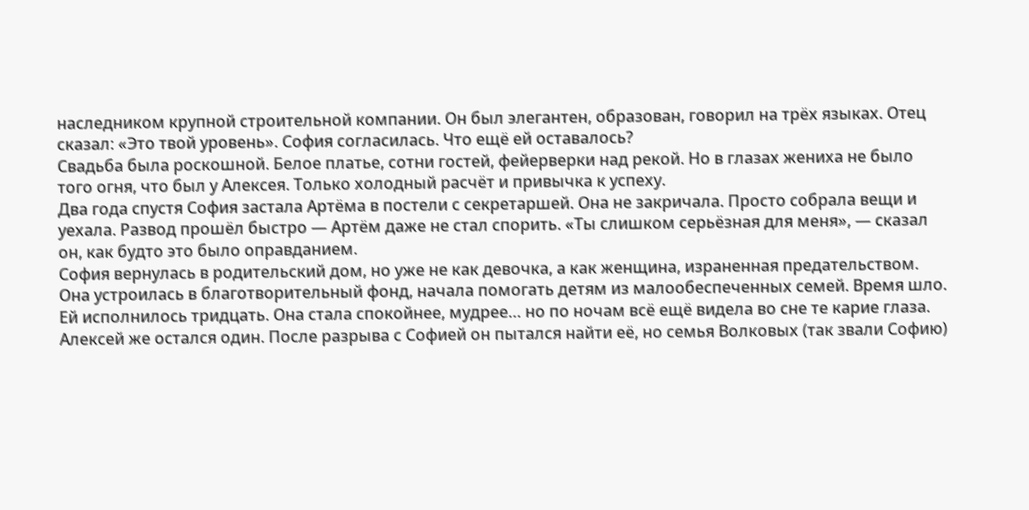наследником крупной строительной компании. Он был элегантен, образован, говорил на трёх языках. Отец сказал: «Это твой уровень». София согласилась. Что ещё ей оставалось?
Свадьба была роскошной. Белое платье, сотни гостей, фейерверки над рекой. Но в глазах жениха не было того огня, что был у Алексея. Только холодный расчёт и привычка к успеху.
Два года спустя София застала Артёма в постели с секретаршей. Она не закричала. Просто собрала вещи и уехала. Развод прошёл быстро — Артём даже не стал спорить. «Ты слишком серьёзная для меня», — сказал он, как будто это было оправданием.
София вернулась в родительский дом, но уже не как девочка, а как женщина, израненная предательством. Она устроилась в благотворительный фонд, начала помогать детям из малообеспеченных семей. Время шло. Ей исполнилось тридцать. Она стала спокойнее, мудрее… но по ночам всё ещё видела во сне те карие глаза.
Алексей же остался один. После разрыва с Софией он пытался найти её, но семья Волковых (так звали Софию)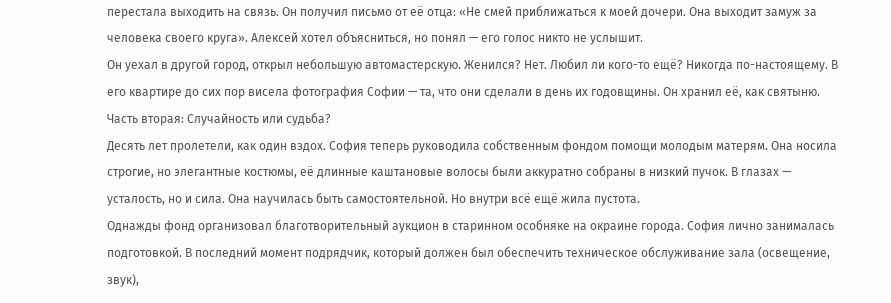перестала выходить на связь. Он получил письмо от её отца: «Не смей приближаться к моей дочери. Она выходит замуж за человека своего круга». Алексей хотел объясниться, но понял — его голос никто не услышит.
Он уехал в другой город, открыл небольшую автомастерскую. Женился? Нет. Любил ли кого-то ещё? Никогда по-настоящему. В его квартире до сих пор висела фотография Софии — та, что они сделали в день их годовщины. Он хранил её, как святыню.
Часть вторая: Случайность или судьба?
Десять лет пролетели, как один вздох. София теперь руководила собственным фондом помощи молодым матерям. Она носила строгие, но элегантные костюмы, её длинные каштановые волосы были аккуратно собраны в низкий пучок. В глазах — усталость, но и сила. Она научилась быть самостоятельной. Но внутри всё ещё жила пустота.
Однажды фонд организовал благотворительный аукцион в старинном особняке на окраине города. София лично занималась подготовкой. В последний момент подрядчик, который должен был обеспечить техническое обслуживание зала (освещение, звук),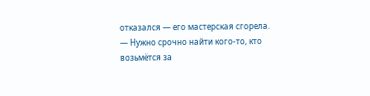отказался — его мастерская сгорела.
— Нужно срочно найти кого-то, кто возьмётся за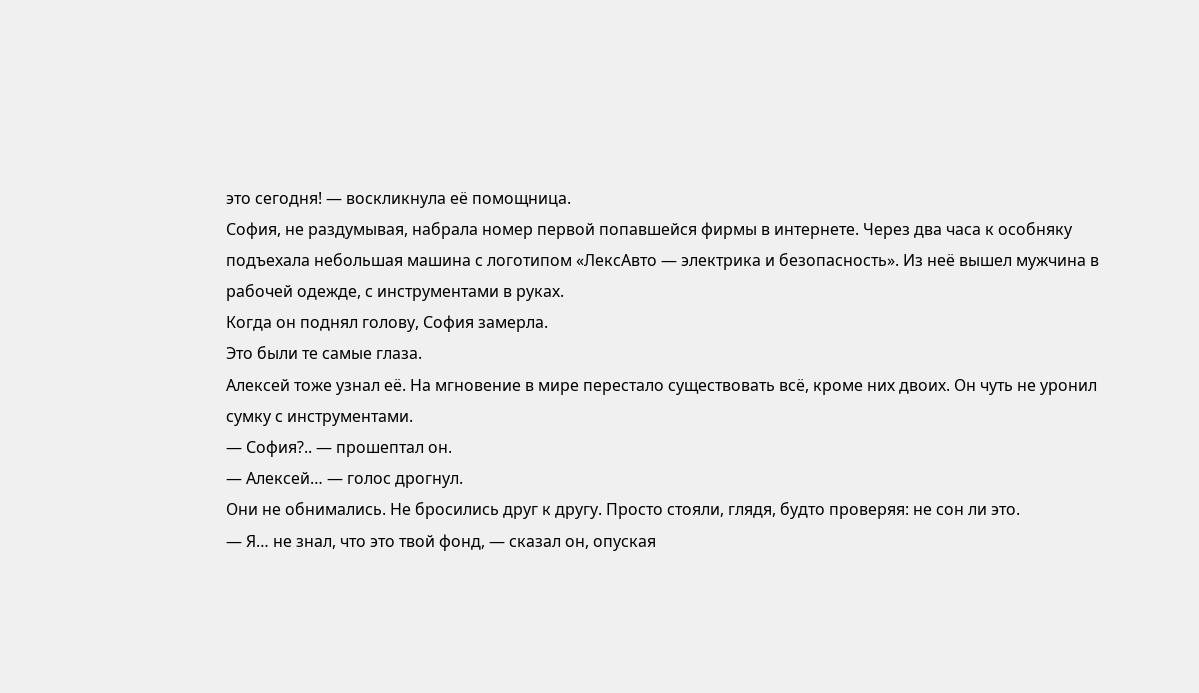это сегодня! — воскликнула её помощница.
София, не раздумывая, набрала номер первой попавшейся фирмы в интернете. Через два часа к особняку подъехала небольшая машина с логотипом «ЛексАвто — электрика и безопасность». Из неё вышел мужчина в рабочей одежде, с инструментами в руках.
Когда он поднял голову, София замерла.
Это были те самые глаза.
Алексей тоже узнал её. На мгновение в мире перестало существовать всё, кроме них двоих. Он чуть не уронил сумку с инструментами.
— София?.. — прошептал он.
— Алексей… — голос дрогнул.
Они не обнимались. Не бросились друг к другу. Просто стояли, глядя, будто проверяя: не сон ли это.
— Я… не знал, что это твой фонд, — сказал он, опуская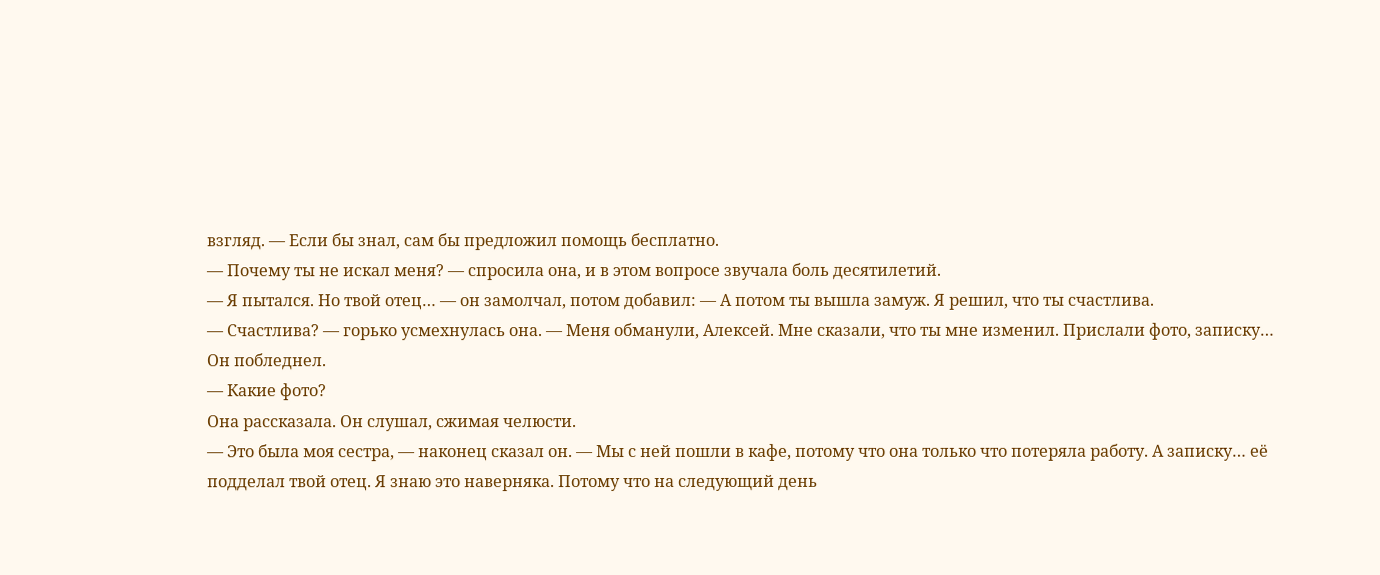взгляд. — Если бы знал, сам бы предложил помощь бесплатно.
— Почему ты не искал меня? — спросила она, и в этом вопросе звучала боль десятилетий.
— Я пытался. Но твой отец… — он замолчал, потом добавил: — А потом ты вышла замуж. Я решил, что ты счастлива.
— Счастлива? — горько усмехнулась она. — Меня обманули, Алексей. Мне сказали, что ты мне изменил. Прислали фото, записку…
Он побледнел.
— Какие фото?
Она рассказала. Он слушал, сжимая челюсти.
— Это была моя сестра, — наконец сказал он. — Мы с ней пошли в кафе, потому что она только что потеряла работу. А записку… её подделал твой отец. Я знаю это наверняка. Потому что на следующий день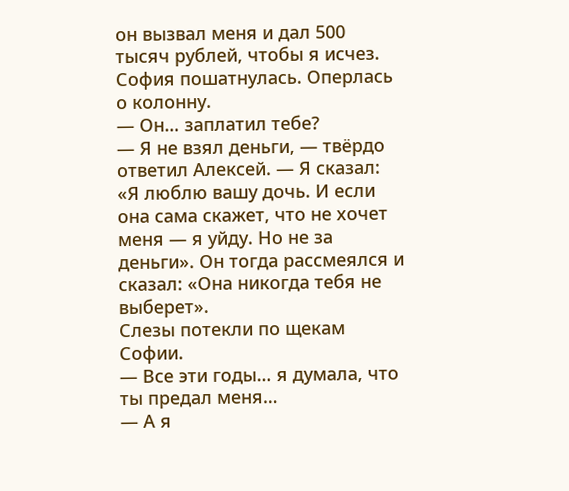он вызвал меня и дал 500 тысяч рублей, чтобы я исчез.
София пошатнулась. Оперлась о колонну.
— Он… заплатил тебе?
— Я не взял деньги, — твёрдо ответил Алексей. — Я сказал: «Я люблю вашу дочь. И если она сама скажет, что не хочет меня — я уйду. Но не за деньги». Он тогда рассмеялся и сказал: «Она никогда тебя не выберет».
Слезы потекли по щекам Софии.
— Все эти годы… я думала, что ты предал меня…
— А я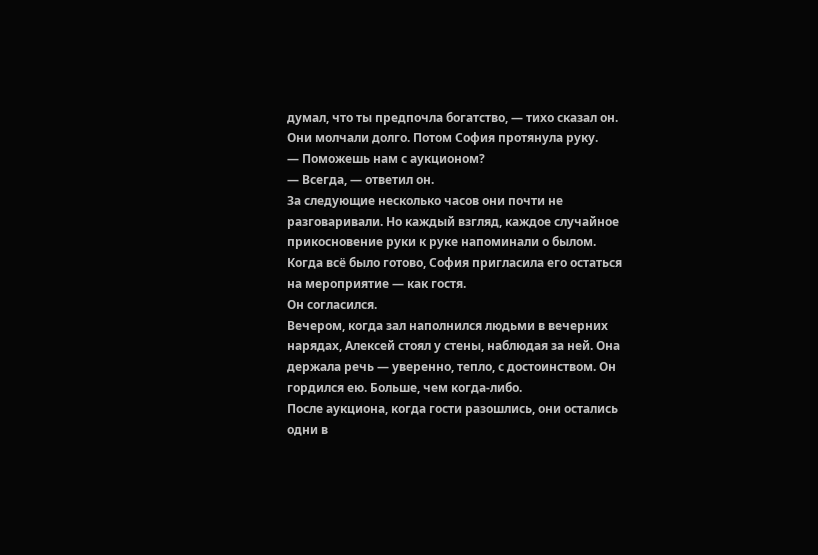думал, что ты предпочла богатство, — тихо сказал он.
Они молчали долго. Потом София протянула руку.
— Поможешь нам с аукционом?
— Всегда, — ответил он.
За следующие несколько часов они почти не разговаривали. Но каждый взгляд, каждое случайное прикосновение руки к руке напоминали о былом. Когда всё было готово, София пригласила его остаться на мероприятие — как гостя.
Он согласился.
Вечером, когда зал наполнился людьми в вечерних нарядах, Алексей стоял у стены, наблюдая за ней. Она держала речь — уверенно, тепло, с достоинством. Он гордился ею. Больше, чем когда-либо.
После аукциона, когда гости разошлись, они остались одни в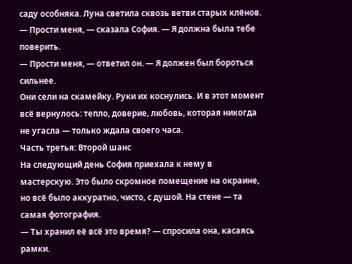саду особняка. Луна светила сквозь ветви старых клёнов.
— Прости меня, — сказала София. — Я должна была тебе поверить.
— Прости меня, — ответил он. — Я должен был бороться сильнее.
Они сели на скамейку. Руки их коснулись. И в этот момент всё вернулось: тепло, доверие, любовь, которая никогда не угасла — только ждала своего часа.
Часть третья: Второй шанс
На следующий день София приехала к нему в мастерскую. Это было скромное помещение на окраине, но всё было аккуратно, чисто, с душой. На стене — та самая фотография.
— Ты хранил её всё это время? — спросила она, касаясь рамки.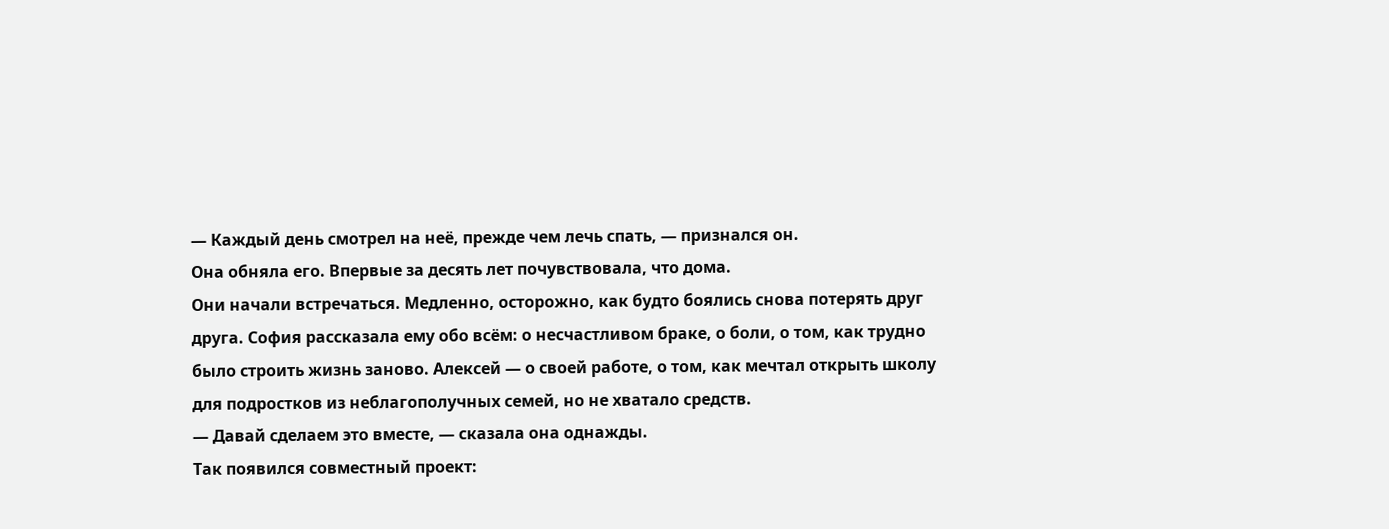— Каждый день смотрел на неё, прежде чем лечь спать, — признался он.
Она обняла его. Впервые за десять лет почувствовала, что дома.
Они начали встречаться. Медленно, осторожно, как будто боялись снова потерять друг друга. София рассказала ему обо всём: о несчастливом браке, о боли, о том, как трудно было строить жизнь заново. Алексей — о своей работе, о том, как мечтал открыть школу для подростков из неблагополучных семей, но не хватало средств.
— Давай сделаем это вместе, — сказала она однажды.
Так появился совместный проект: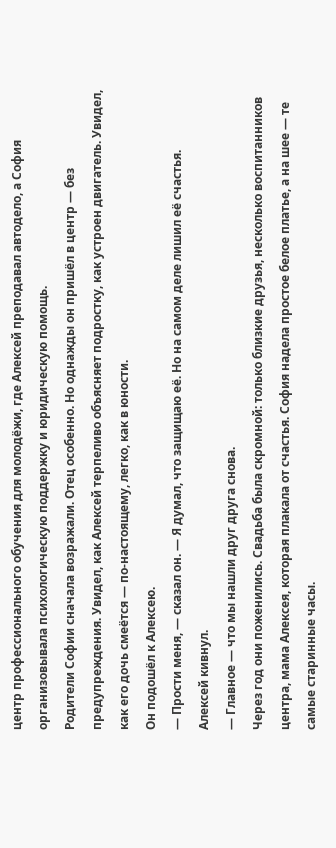центр профессионального обучения для молодёжи, где Алексей преподавал автодело, а София организовывала психологическую поддержку и юридическую помощь.
Родители Софии сначала возражали. Отец особенно. Но однажды он пришёл в центр — без предупреждения. Увидел, как Алексей терпеливо объясняет подростку, как устроен двигатель. Увидел, как его дочь смеётся — по-настоящему, легко, как в юности.
Он подошёл к Алексею.
— Прости меня, — сказал он. — Я думал, что защищаю её. Но на самом деле лишил её счастья.
Алексей кивнул.
— Главное — что мы нашли друг друга снова.
Через год они поженились. Свадьба была скромной: только близкие друзья, несколько воспитанников центра, мама Алексея, которая плакала от счастья. София надела простое белое платье, а на шее — те самые старинные часы.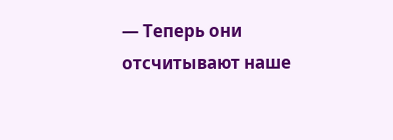— Теперь они отсчитывают наше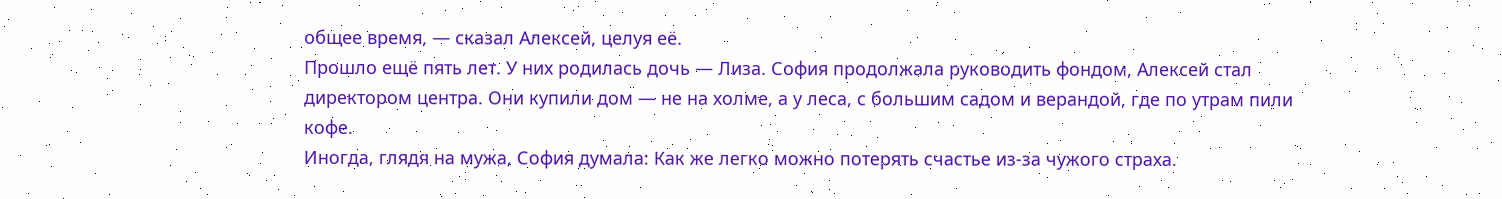общее время, — сказал Алексей, целуя её.
Прошло ещё пять лет. У них родилась дочь — Лиза. София продолжала руководить фондом, Алексей стал директором центра. Они купили дом — не на холме, а у леса, с большим садом и верандой, где по утрам пили кофе.
Иногда, глядя на мужа, София думала: Как же легко можно потерять счастье из-за чужого страха.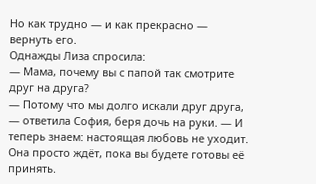Но как трудно — и как прекрасно — вернуть его.
Однажды Лиза спросила:
— Мама, почему вы с папой так смотрите друг на друга?
— Потому что мы долго искали друг друга, — ответила София, беря дочь на руки. — И теперь знаем: настоящая любовь не уходит. Она просто ждёт, пока вы будете готовы её принять.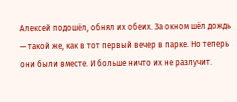Алексей подошёл, обнял их обеих. За окном шёл дождь — такой же, как в тот первый вечер в парке. Но теперь они были вместе. И больше ничто их не разлучит.